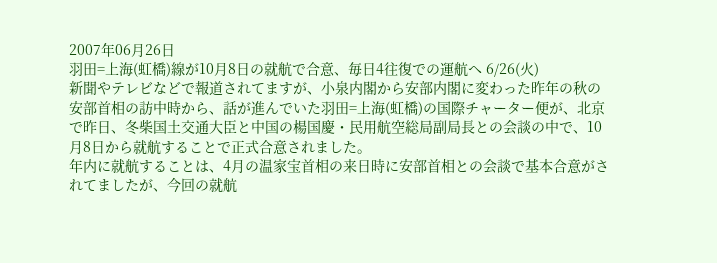2007年06月26日
羽田=上海(虹橋)線が10月8日の就航で合意、毎日4往復での運航へ 6/26(火)
新聞やテレビなどで報道されてますが、小泉内閣から安部内閣に変わった昨年の秋の安部首相の訪中時から、話が進んでいた羽田=上海(虹橋)の国際チャーター便が、北京で昨日、冬柴国土交通大臣と中国の楊国慶・民用航空総局副局長との会談の中で、10月8日から就航することで正式合意されました。
年内に就航することは、4月の温家宝首相の来日時に安部首相との会談で基本合意がされてましたが、今回の就航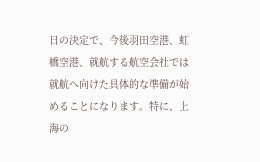日の決定で、今後羽田空港、虹橋空港、就航する航空会社では就航へ向けた具体的な準備が始めることになります。特に、上海の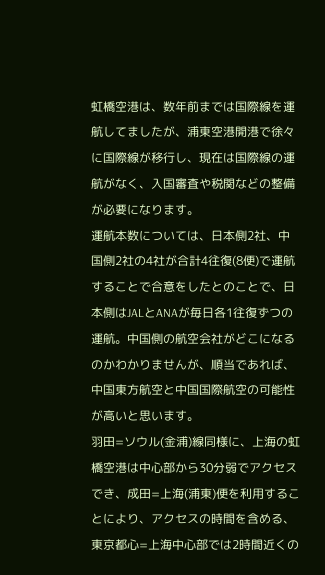虹橋空港は、数年前までは国際線を運航してましたが、浦東空港開港で徐々に国際線が移行し、現在は国際線の運航がなく、入国審査や税関などの整備が必要になります。
運航本数については、日本側2社、中国側2社の4社が合計4往復(8便)で運航することで合意をしたとのことで、日本側はJALとANAが毎日各1往復ずつの運航。中国側の航空会社がどこになるのかわかりませんが、順当であれば、中国東方航空と中国国際航空の可能性が高いと思います。
羽田=ソウル(金浦)線同様に、上海の虹橋空港は中心部から30分弱でアクセスでき、成田=上海(浦東)便を利用することにより、アクセスの時間を含める、東京都心=上海中心部では2時間近くの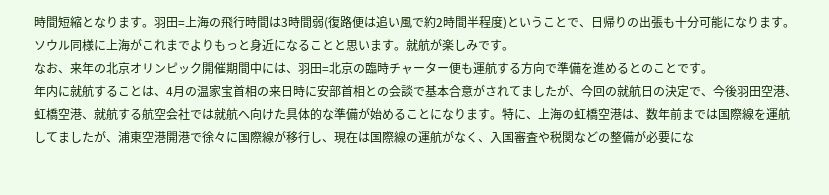時間短縮となります。羽田=上海の飛行時間は3時間弱(復路便は追い風で約2時間半程度)ということで、日帰りの出張も十分可能になります。ソウル同様に上海がこれまでよりもっと身近になることと思います。就航が楽しみです。
なお、来年の北京オリンピック開催期間中には、羽田=北京の臨時チャーター便も運航する方向で準備を進めるとのことです。
年内に就航することは、4月の温家宝首相の来日時に安部首相との会談で基本合意がされてましたが、今回の就航日の決定で、今後羽田空港、虹橋空港、就航する航空会社では就航へ向けた具体的な準備が始めることになります。特に、上海の虹橋空港は、数年前までは国際線を運航してましたが、浦東空港開港で徐々に国際線が移行し、現在は国際線の運航がなく、入国審査や税関などの整備が必要にな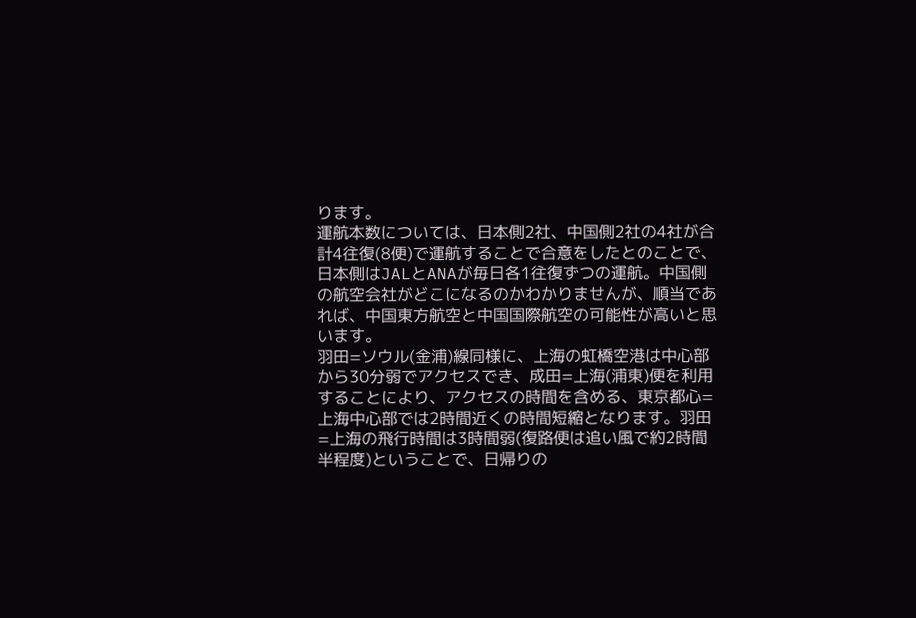ります。
運航本数については、日本側2社、中国側2社の4社が合計4往復(8便)で運航することで合意をしたとのことで、日本側はJALとANAが毎日各1往復ずつの運航。中国側の航空会社がどこになるのかわかりませんが、順当であれば、中国東方航空と中国国際航空の可能性が高いと思います。
羽田=ソウル(金浦)線同様に、上海の虹橋空港は中心部から30分弱でアクセスでき、成田=上海(浦東)便を利用することにより、アクセスの時間を含める、東京都心=上海中心部では2時間近くの時間短縮となります。羽田=上海の飛行時間は3時間弱(復路便は追い風で約2時間半程度)ということで、日帰りの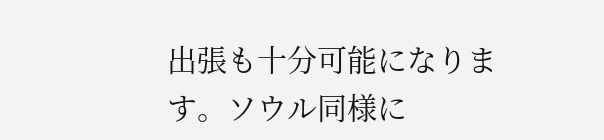出張も十分可能になります。ソウル同様に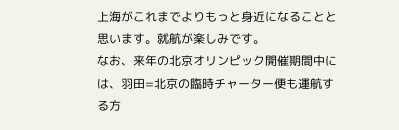上海がこれまでよりもっと身近になることと思います。就航が楽しみです。
なお、来年の北京オリンピック開催期間中には、羽田=北京の臨時チャーター便も運航する方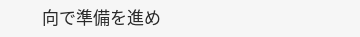向で準備を進め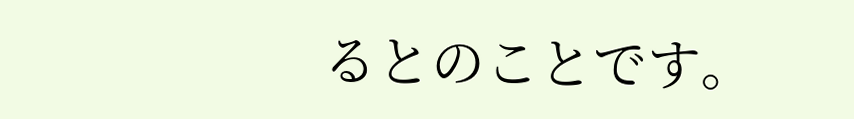るとのことです。